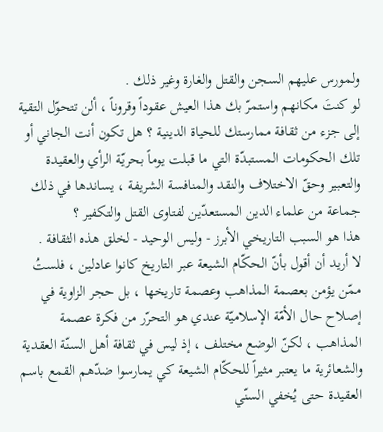ولمورس عليهم السجن والقتل والغارة وغير ذلك .
لو كنتَ مكانهم واستمرّ بك هذا العيش عقوداً وقروناً ، ألن تتحوّل التقية إلى جزء من ثقافة ممارستك للحياة الدينية ؟ هل تكون أنت الجاني أو تلك الحكومات المستبدّة التي ما قبلت يوماً بحريّة الرأي والعقيدة والتعبير وحقّ الاختلاف والنقد والمنافسة الشريفة ، يساندها في ذلك جماعة من علماء الدين المستعدّين لفتاوى القتل والتكفير ؟
هذا هو السبب التاريخي الأبرز - وليس الوحيد - لخلق هذه الثقافة .
لا أريد أن أقول بأنّ الحكّام الشيعة عبر التاريخ كانوا عادلين ، فلستُ ممّن يؤمن بعصمة المذاهب وعصمة تاريخها ، بل حجر الزاوية في إصلاح حال الأمّة الإسلاميّة عندي هو التحرّر من فكرة عصمة المذاهب ، لكنّ الوضع مختلف ، إذ ليس في ثقافة أهل السنّة العقدية والشعائرية ما يعتبر مثيراً للحكّام الشيعة كي يمارسوا ضدّهم القمع باسم العقيدة حتى يُخفي السنّي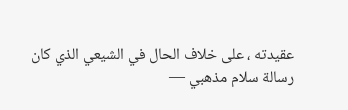عقيدته ، على خلاف الحال في الشيعي الذي كان
رسالة سلام مذهبي —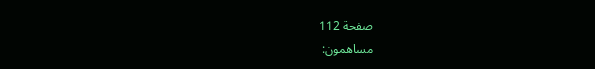صفحة 112
مساهمون: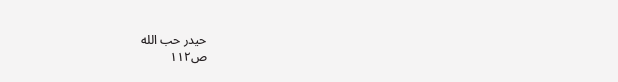حيدر حب الله
ص١١٢